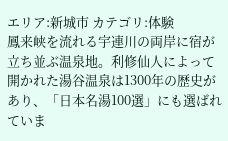エリア:新城市 カテゴリ:体験
鳳来峡を流れる宇連川の両岸に宿が立ち並ぶ温泉地。利修仙人によって開かれた湯谷温泉は1300年の歴史があり、「日本名湯100選」にも選ばれていま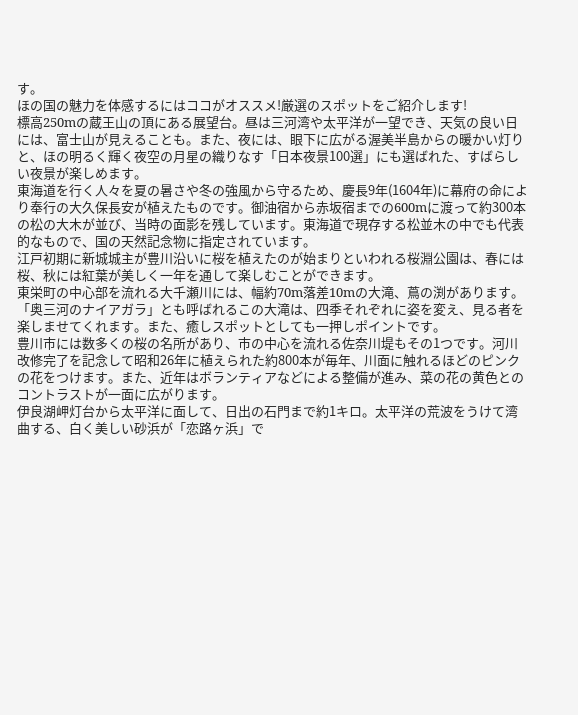す。
ほの国の魅力を体感するにはココがオススメ!厳選のスポットをご紹介します!
標高250mの蔵王山の頂にある展望台。昼は三河湾や太平洋が一望でき、天気の良い日には、富士山が見えることも。また、夜には、眼下に広がる渥美半島からの暖かい灯りと、ほの明るく輝く夜空の月星の織りなす「日本夜景100選」にも選ばれた、すばらしい夜景が楽しめます。
東海道を行く人々を夏の暑さや冬の強風から守るため、慶長9年(1604年)に幕府の命により奉行の大久保長安が植えたものです。御油宿から赤坂宿までの600mに渡って約300本の松の大木が並び、当時の面影を残しています。東海道で現存する松並木の中でも代表的なもので、国の天然記念物に指定されています。
江戸初期に新城城主が豊川沿いに桜を植えたのが始まりといわれる桜淵公園は、春には桜、秋には紅葉が美しく一年を通して楽しむことができます。
東栄町の中心部を流れる大千瀬川には、幅約70m落差10mの大滝、蔦の渕があります。「奥三河のナイアガラ」とも呼ばれるこの大滝は、四季それぞれに姿を変え、見る者を楽しませてくれます。また、癒しスポットとしても一押しポイントです。
豊川市には数多くの桜の名所があり、市の中心を流れる佐奈川堤もその1つです。河川改修完了を記念して昭和26年に植えられた約800本が毎年、川面に触れるほどのピンクの花をつけます。また、近年はボランティアなどによる整備が進み、菜の花の黄色とのコントラストが一面に広がります。
伊良湖岬灯台から太平洋に面して、日出の石門まで約1キロ。太平洋の荒波をうけて湾曲する、白く美しい砂浜が「恋路ヶ浜」で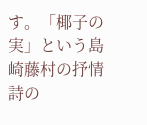す。「椰子の実」という島崎藤村の抒情詩の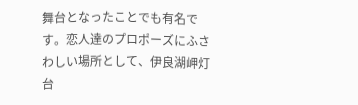舞台となったことでも有名です。恋人達のプロポーズにふさわしい場所として、伊良湖岬灯台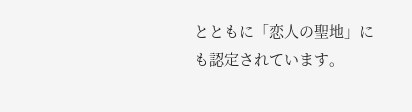とともに「恋人の聖地」にも認定されています。